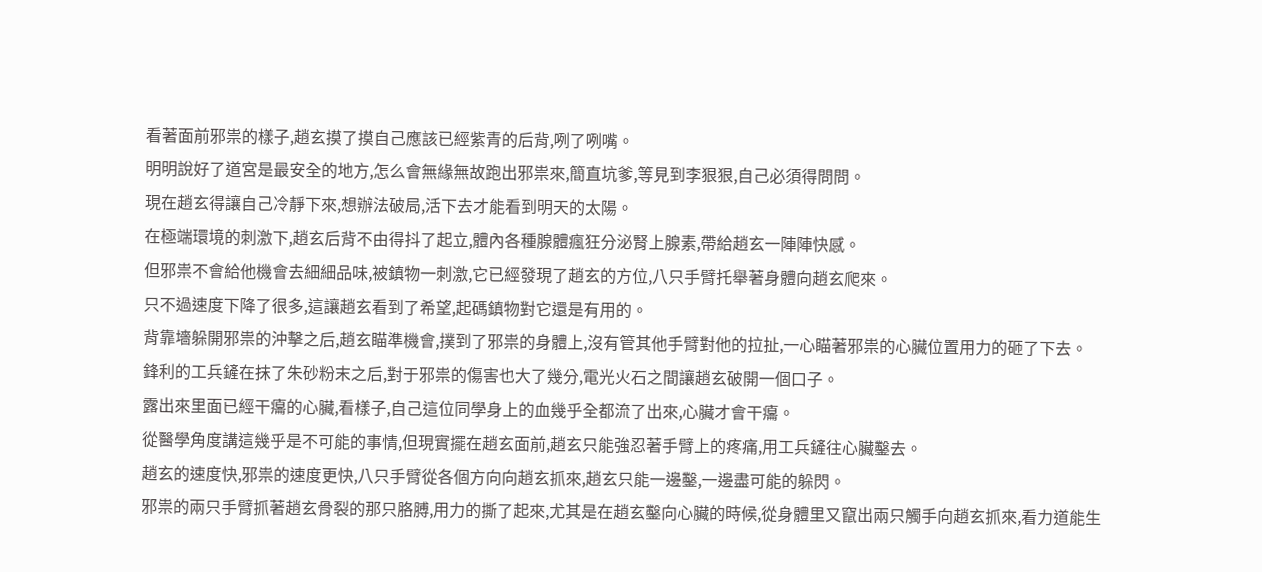看著面前邪祟的樣子,趙玄摸了摸自己應該已經紫青的后背,咧了咧嘴。
明明說好了道宮是最安全的地方,怎么會無緣無故跑出邪祟來,簡直坑爹,等見到李狠狠,自己必須得問問。
現在趙玄得讓自己冷靜下來,想辦法破局,活下去才能看到明天的太陽。
在極端環境的刺激下,趙玄后背不由得抖了起立,體內各種腺體瘋狂分泌腎上腺素,帶給趙玄一陣陣快感。
但邪祟不會給他機會去細細品味,被鎮物一刺激,它已經發現了趙玄的方位,八只手臂托舉著身體向趙玄爬來。
只不過速度下降了很多,這讓趙玄看到了希望,起碼鎮物對它還是有用的。
背靠墻躲開邪祟的沖擊之后,趙玄瞄準機會,撲到了邪祟的身體上,沒有管其他手臂對他的拉扯,一心瞄著邪祟的心臟位置用力的砸了下去。
鋒利的工兵鏟在抹了朱砂粉末之后,對于邪祟的傷害也大了幾分,電光火石之間讓趙玄破開一個口子。
露出來里面已經干癟的心臟,看樣子,自己這位同學身上的血幾乎全都流了出來,心臟才會干癟。
從醫學角度講這幾乎是不可能的事情,但現實擺在趙玄面前,趙玄只能強忍著手臂上的疼痛,用工兵鏟往心臟鑿去。
趙玄的速度快,邪祟的速度更快,八只手臂從各個方向向趙玄抓來,趙玄只能一邊鑿,一邊盡可能的躲閃。
邪祟的兩只手臂抓著趙玄骨裂的那只胳膊,用力的撕了起來,尤其是在趙玄鑿向心臟的時候,從身體里又竄出兩只觸手向趙玄抓來,看力道能生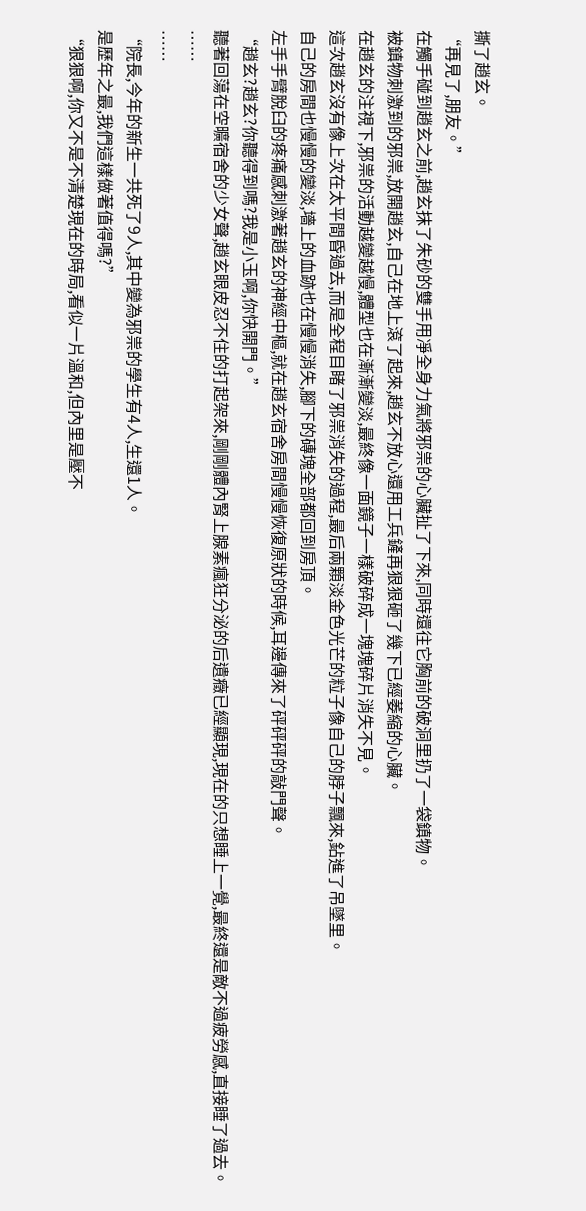撕了趙玄。
“再見了,朋友。”
在觸手碰到趙玄之前,趙玄抹了朱砂的雙手用凈全身力氣將邪祟的心臟扯了下來,同時還往它胸前的破洞里扔了一袋鎮物。
被鎮物刺激到的邪祟,放開趙玄,自己在地上滾了起來,趙玄不放心還用工兵鏟再狠狠砸了幾下已經萎縮的心臟。
在趙玄的注視下,邪祟的活動越變越慢,體型也在漸漸變淡,最終像一面鏡子一樣破碎成一塊塊碎片消失不見。
這次趙玄沒有像上次在太平間昏過去,而是全程目睹了邪祟消失的過程,最后兩顆淡金色光芒的粒子像自己的脖子飄來,鉆進了吊墜里。
自己的房間也慢慢的變淡,墻上的血跡也在慢慢消失,腳下的磚塊全部都回到房頂。
左手手臂脫臼的疼痛感刺激著趙玄的神經中樞,就在趙玄宿舍房間慢慢恢復原狀的時候,耳邊傳來了砰砰砰的敲門聲。
“趙玄?趙玄?你聽得到嗎?我是小玉啊,你快開門。”
聽著回蕩在空曠宿舍的少女聲,趙玄眼皮忍不住的打起架來,剛剛體內腎上腺素瘋狂分泌的后遺癥已經顯現,現在的只想睡上一覺,最終還是敵不過疲勞感,直接睡了過去。
……
……
“院長,今年的新生一共死了9人,其中變為邪祟的學生有4人,生還1人。
是歷年之最,我們這樣做著值得嗎?”
“狠狠啊,你又不是不清楚現在的時局,看似一片溫和,但內里是壓不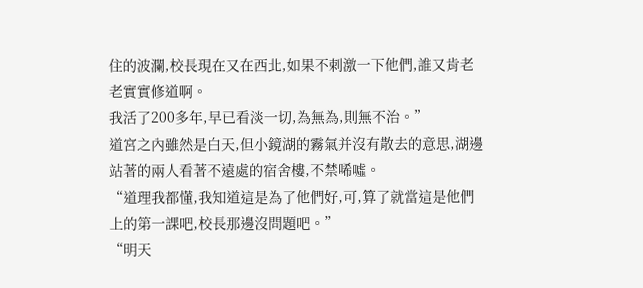住的波瀾,校長現在又在西北,如果不刺激一下他們,誰又肯老老實實修道啊。
我活了200多年,早已看淡一切,為無為,則無不治。”
道宮之內雖然是白天,但小鏡湖的霧氣并沒有散去的意思,湖邊站著的兩人看著不遠處的宿舍樓,不禁唏噓。
“道理我都懂,我知道這是為了他們好,可,算了就當這是他們上的第一課吧,校長那邊沒問題吧。”
“明天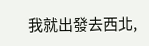我就出發去西北,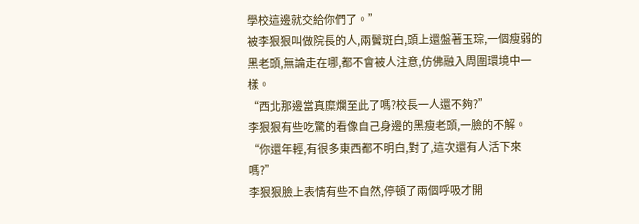學校這邊就交給你們了。”
被李狠狠叫做院長的人,兩鬢斑白,頭上還盤著玉琮,一個瘦弱的黑老頭,無論走在哪,都不會被人注意,仿佛融入周圍環境中一樣。
“西北那邊當真糜爛至此了嗎?校長一人還不夠?”
李狠狠有些吃驚的看像自己身邊的黑瘦老頭,一臉的不解。
“你還年輕,有很多東西都不明白,對了,這次還有人活下來嗎?”
李狠狠臉上表情有些不自然,停頓了兩個呼吸才開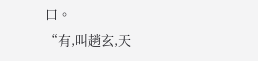口。
“有,叫趙玄,天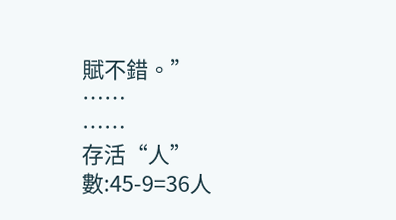賦不錯。”
……
……
存活“人”數:45-9=36人